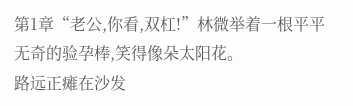第1章“老公,你看,双杠!”林微举着一根平平无奇的验孕棒,笑得像朵太阳花。
路远正瘫在沙发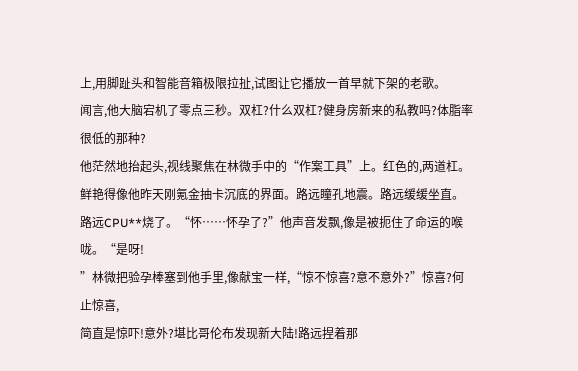上,用脚趾头和智能音箱极限拉扯,试图让它播放一首早就下架的老歌。
闻言,他大脑宕机了零点三秒。双杠?什么双杠?健身房新来的私教吗?体脂率很低的那种?
他茫然地抬起头,视线聚焦在林微手中的“作案工具”上。红色的,两道杠。
鲜艳得像他昨天刚氪金抽卡沉底的界面。路远瞳孔地震。路远缓缓坐直。
路远CPU**烧了。“怀……怀孕了?”他声音发飘,像是被扼住了命运的喉咙。“是呀!
”林微把验孕棒塞到他手里,像献宝一样,“惊不惊喜?意不意外?”惊喜?何止惊喜,
简直是惊吓!意外?堪比哥伦布发现新大陆!路远捏着那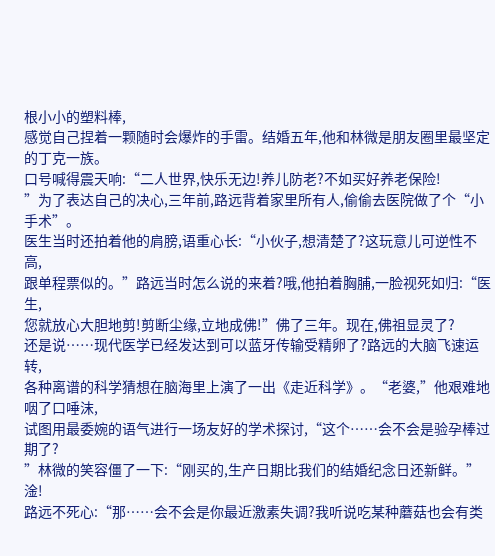根小小的塑料棒,
感觉自己捏着一颗随时会爆炸的手雷。结婚五年,他和林微是朋友圈里最坚定的丁克一族。
口号喊得震天响:“二人世界,快乐无边!养儿防老?不如买好养老保险!
”为了表达自己的决心,三年前,路远背着家里所有人,偷偷去医院做了个“小手术”。
医生当时还拍着他的肩膀,语重心长:“小伙子,想清楚了?这玩意儿可逆性不高,
跟单程票似的。”路远当时怎么说的来着?哦,他拍着胸脯,一脸视死如归:“医生,
您就放心大胆地剪!剪断尘缘,立地成佛!”佛了三年。现在,佛祖显灵了?
还是说……现代医学已经发达到可以蓝牙传输受精卵了?路远的大脑飞速运转,
各种离谱的科学猜想在脑海里上演了一出《走近科学》。“老婆,”他艰难地咽了口唾沫,
试图用最委婉的语气进行一场友好的学术探讨,“这个……会不会是验孕棒过期了?
”林微的笑容僵了一下:“刚买的,生产日期比我们的结婚纪念日还新鲜。”淦!
路远不死心:“那……会不会是你最近激素失调?我听说吃某种蘑菇也会有类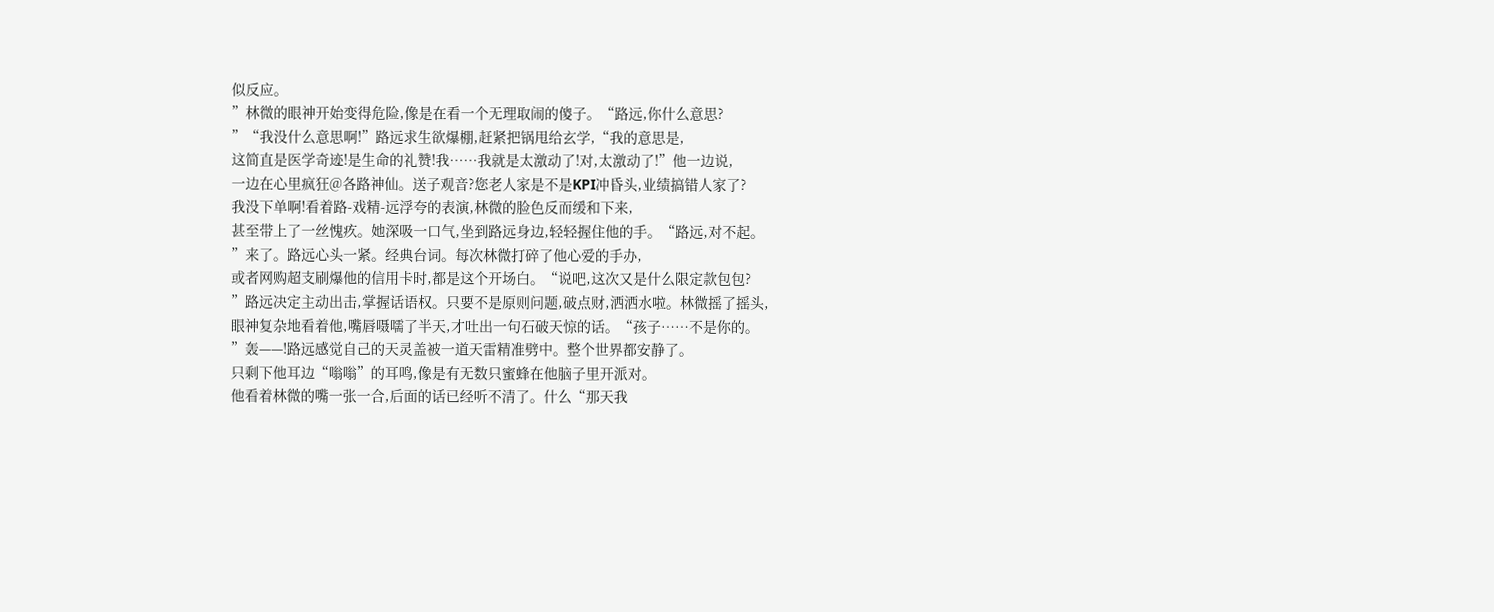似反应。
”林微的眼神开始变得危险,像是在看一个无理取闹的傻子。“路远,你什么意思?
”“我没什么意思啊!”路远求生欲爆棚,赶紧把锅甩给玄学,“我的意思是,
这简直是医学奇迹!是生命的礼赞!我……我就是太激动了!对,太激动了!”他一边说,
一边在心里疯狂@各路神仙。送子观音?您老人家是不是KPI冲昏头,业绩搞错人家了?
我没下单啊!看着路-戏精-远浮夸的表演,林微的脸色反而缓和下来,
甚至带上了一丝愧疚。她深吸一口气,坐到路远身边,轻轻握住他的手。“路远,对不起。
”来了。路远心头一紧。经典台词。每次林微打碎了他心爱的手办,
或者网购超支刷爆他的信用卡时,都是这个开场白。“说吧,这次又是什么限定款包包?
”路远决定主动出击,掌握话语权。只要不是原则问题,破点财,洒洒水啦。林微摇了摇头,
眼神复杂地看着他,嘴唇嗫嚅了半天,才吐出一句石破天惊的话。“孩子……不是你的。
”轰——!路远感觉自己的天灵盖被一道天雷精准劈中。整个世界都安静了。
只剩下他耳边“嗡嗡”的耳鸣,像是有无数只蜜蜂在他脑子里开派对。
他看着林微的嘴一张一合,后面的话已经听不清了。什么“那天我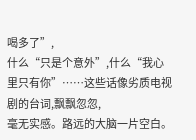喝多了”,
什么“只是个意外”,什么“我心里只有你”……这些话像劣质电视剧的台词,飘飘忽忽,
毫无实感。路远的大脑一片空白。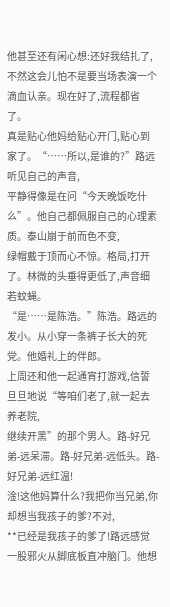他甚至还有闲心想:还好我结扎了,
不然这会儿怕不是要当场表演一个滴血认亲。现在好了,流程都省了。
真是贴心他妈给贴心开门,贴心到家了。“……所以,是谁的?”路远听见自己的声音,
平静得像是在问“今天晚饭吃什么”。他自己都佩服自己的心理素质。泰山崩于前而色不变,
绿帽戴于顶而心不惊。格局,打开了。林微的头垂得更低了,声音细若蚊蝇。
“是……是陈浩。”陈浩。路远的发小。从小穿一条裤子长大的死党。他婚礼上的伴郎。
上周还和他一起通宵打游戏,信誓旦旦地说“等咱们老了,就一起去养老院,
继续开黑”的那个男人。路-好兄弟-远呆滞。路-好兄弟-远低头。路-好兄弟-远红温!
淦!这他妈算什么?我把你当兄弟,你却想当我孩子的爹?不对,
**已经是我孩子的爹了!路远感觉一股邪火从脚底板直冲脑门。他想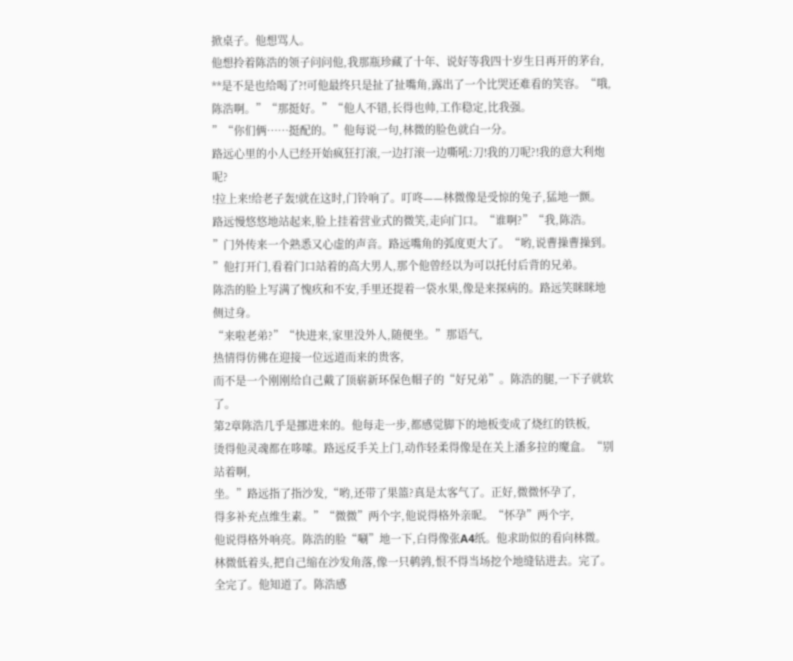掀桌子。他想骂人。
他想拎着陈浩的领子问问他,我那瓶珍藏了十年、说好等我四十岁生日再开的茅台,
**是不是也给喝了?!可他最终只是扯了扯嘴角,露出了一个比哭还难看的笑容。“哦,
陈浩啊。”“那挺好。”“他人不错,长得也帅,工作稳定,比我强。
”“你们俩……挺配的。”他每说一句,林微的脸色就白一分。
路远心里的小人已经开始疯狂打滚,一边打滚一边嘶吼:刀!我的刀呢?!我的意大利炮呢?
!拉上来!给老子轰!就在这时,门铃响了。叮咚——林微像是受惊的兔子,猛地一颤。
路远慢悠悠地站起来,脸上挂着营业式的微笑,走向门口。“谁啊?”“我,陈浩。
”门外传来一个熟悉又心虚的声音。路远嘴角的弧度更大了。“哟,说曹操曹操到。
”他打开门,看着门口站着的高大男人,那个他曾经以为可以托付后背的兄弟。
陈浩的脸上写满了愧疚和不安,手里还提着一袋水果,像是来探病的。路远笑眯眯地侧过身。
“来啦老弟?”“快进来,家里没外人,随便坐。”那语气,
热情得仿佛在迎接一位远道而来的贵客,
而不是一个刚刚给自己戴了顶崭新环保色帽子的“好兄弟”。陈浩的腿,一下子就软了。
第2章陈浩几乎是挪进来的。他每走一步,都感觉脚下的地板变成了烧红的铁板,
烫得他灵魂都在哆嗦。路远反手关上门,动作轻柔得像是在关上潘多拉的魔盒。“别站着啊,
坐。”路远指了指沙发,“哟,还带了果篮?真是太客气了。正好,微微怀孕了,
得多补充点维生素。”“微微”两个字,他说得格外亲昵。“怀孕”两个字,
他说得格外响亮。陈浩的脸“唰”地一下,白得像张A4纸。他求助似的看向林微。
林微低着头,把自己缩在沙发角落,像一只鹌鹑,恨不得当场挖个地缝钻进去。完了。
全完了。他知道了。陈浩感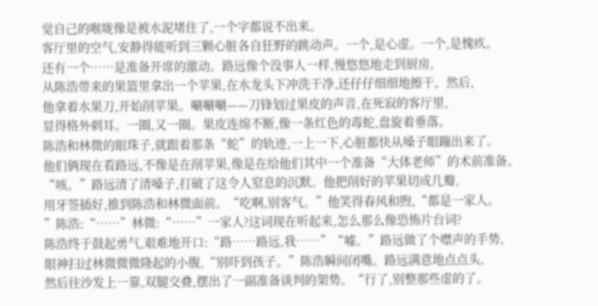觉自己的喉咙像是被水泥堵住了,一个字都说不出来。
客厅里的空气,安静得能听到三颗心脏各自狂野的跳动声。一个,是心虚。一个,是愧疚。
还有一个……是准备开席的激动。路远像个没事人一样,慢悠悠地走到厨房,
从陈浩带来的果篮里拿出一个苹果,在水龙头下冲洗干净,还仔仔细细地擦干。然后,
他拿着水果刀,开始削苹果。唰唰唰——刀锋划过果皮的声音,在死寂的客厅里,
显得格外刺耳。一圈,又一圈。果皮连绵不断,像一条红色的毒蛇,盘旋着垂落。
陈浩和林微的眼珠子,就跟着那条“蛇”的轨迹,一上一下,心脏都快从嗓子眼蹦出来了。
他们俩现在看路远,不像是在削苹果,像是在给他们其中一个准备“大体老师”的术前准备。
“咳。”路远清了清嗓子,打破了这令人窒息的沉默。他把削好的苹果切成几瓣,
用牙签插好,推到陈浩和林微面前。“吃啊,别客气。”他笑得春风和煦,“都是一家人。
”陈浩:“……”林微:“……”一家人?这词现在听起来,怎么那么像恐怖片台词?
陈浩终于鼓起勇气,艰难地开口:“路……路远,我……”“嘘。”路远做了个噤声的手势,
眼神扫过林微微微隆起的小腹,“别吓到孩子。”陈浩瞬间闭嘴。路远满意地点点头,
然后往沙发上一靠,双腿交叠,摆出了一副准备谈判的架势。“行了,别整那些虚的了。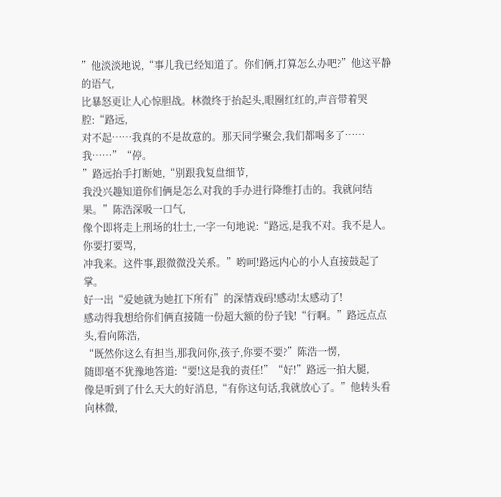”他淡淡地说,“事儿我已经知道了。你们俩,打算怎么办吧?”他这平静的语气,
比暴怒更让人心惊胆战。林微终于抬起头,眼圈红红的,声音带着哭腔:“路远,
对不起……我真的不是故意的。那天同学聚会,我们都喝多了……我……”“停。
”路远抬手打断她,“别跟我复盘细节,
我没兴趣知道你们俩是怎么对我的手办进行降维打击的。我就问结果。”陈浩深吸一口气,
像个即将走上刑场的壮士,一字一句地说:“路远,是我不对。我不是人。你要打要骂,
冲我来。这件事,跟微微没关系。”哟呵!路远内心的小人直接鼓起了掌。
好一出“爱她就为她扛下所有”的深情戏码!感动!太感动了!
感动得我想给你们俩直接随一份超大额的份子钱!“行啊。”路远点点头,看向陈浩,
“既然你这么有担当,那我问你,孩子,你要不要?”陈浩一愣,
随即毫不犹豫地答道:“要!这是我的责任!”“好!”路远一拍大腿,
像是听到了什么天大的好消息,“有你这句话,我就放心了。”他转头看向林微,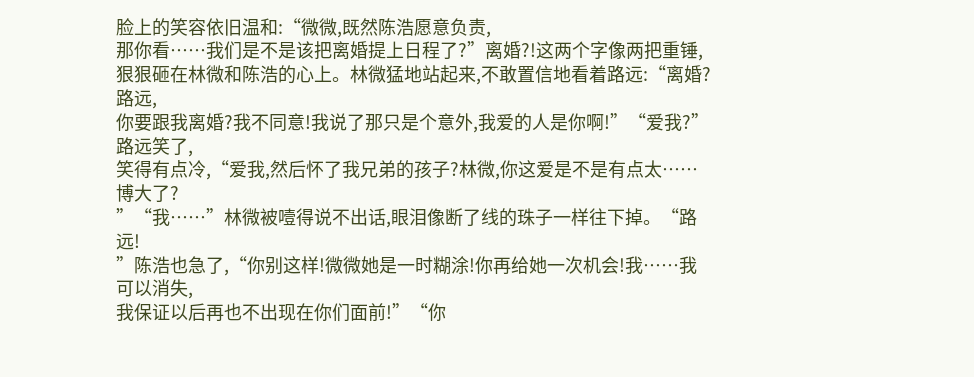脸上的笑容依旧温和:“微微,既然陈浩愿意负责,
那你看……我们是不是该把离婚提上日程了?”离婚?!这两个字像两把重锤,
狠狠砸在林微和陈浩的心上。林微猛地站起来,不敢置信地看着路远:“离婚?路远,
你要跟我离婚?我不同意!我说了那只是个意外,我爱的人是你啊!”“爱我?”路远笑了,
笑得有点冷,“爱我,然后怀了我兄弟的孩子?林微,你这爱是不是有点太……博大了?
”“我……”林微被噎得说不出话,眼泪像断了线的珠子一样往下掉。“路远!
”陈浩也急了,“你别这样!微微她是一时糊涂!你再给她一次机会!我……我可以消失,
我保证以后再也不出现在你们面前!”“你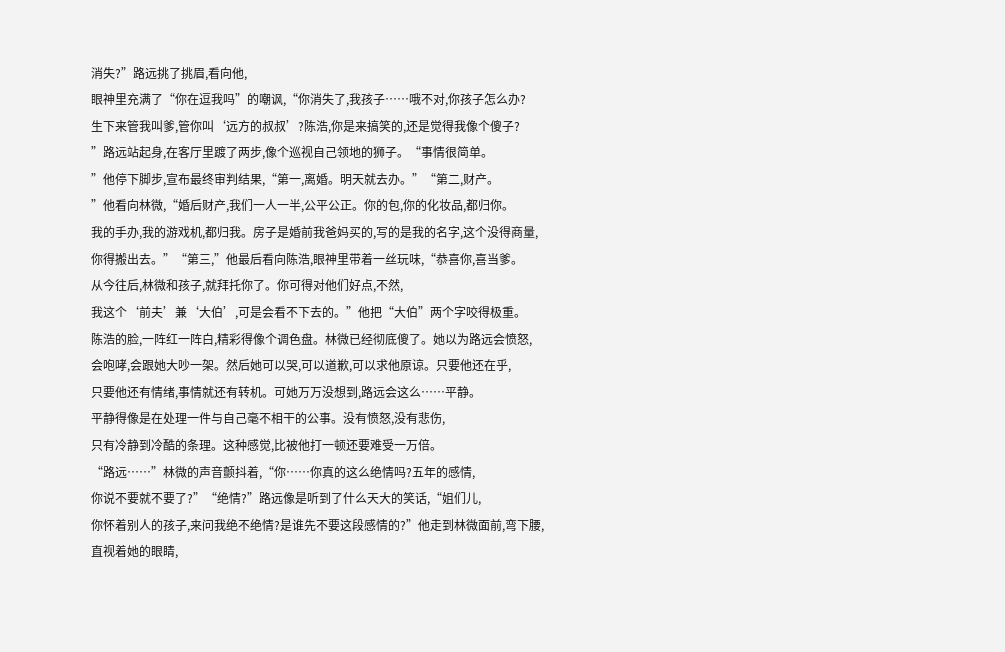消失?”路远挑了挑眉,看向他,
眼神里充满了“你在逗我吗”的嘲讽,“你消失了,我孩子……哦不对,你孩子怎么办?
生下来管我叫爹,管你叫‘远方的叔叔’?陈浩,你是来搞笑的,还是觉得我像个傻子?
”路远站起身,在客厅里踱了两步,像个巡视自己领地的狮子。“事情很简单。
”他停下脚步,宣布最终审判结果,“第一,离婚。明天就去办。”“第二,财产。
”他看向林微,“婚后财产,我们一人一半,公平公正。你的包,你的化妆品,都归你。
我的手办,我的游戏机,都归我。房子是婚前我爸妈买的,写的是我的名字,这个没得商量,
你得搬出去。”“第三,”他最后看向陈浩,眼神里带着一丝玩味,“恭喜你,喜当爹。
从今往后,林微和孩子,就拜托你了。你可得对他们好点,不然,
我这个‘前夫’兼‘大伯’,可是会看不下去的。”他把“大伯”两个字咬得极重。
陈浩的脸,一阵红一阵白,精彩得像个调色盘。林微已经彻底傻了。她以为路远会愤怒,
会咆哮,会跟她大吵一架。然后她可以哭,可以道歉,可以求他原谅。只要他还在乎,
只要他还有情绪,事情就还有转机。可她万万没想到,路远会这么……平静。
平静得像是在处理一件与自己毫不相干的公事。没有愤怒,没有悲伤,
只有冷静到冷酷的条理。这种感觉,比被他打一顿还要难受一万倍。
“路远……”林微的声音颤抖着,“你……你真的这么绝情吗?五年的感情,
你说不要就不要了?”“绝情?”路远像是听到了什么天大的笑话,“姐们儿,
你怀着别人的孩子,来问我绝不绝情?是谁先不要这段感情的?”他走到林微面前,弯下腰,
直视着她的眼睛,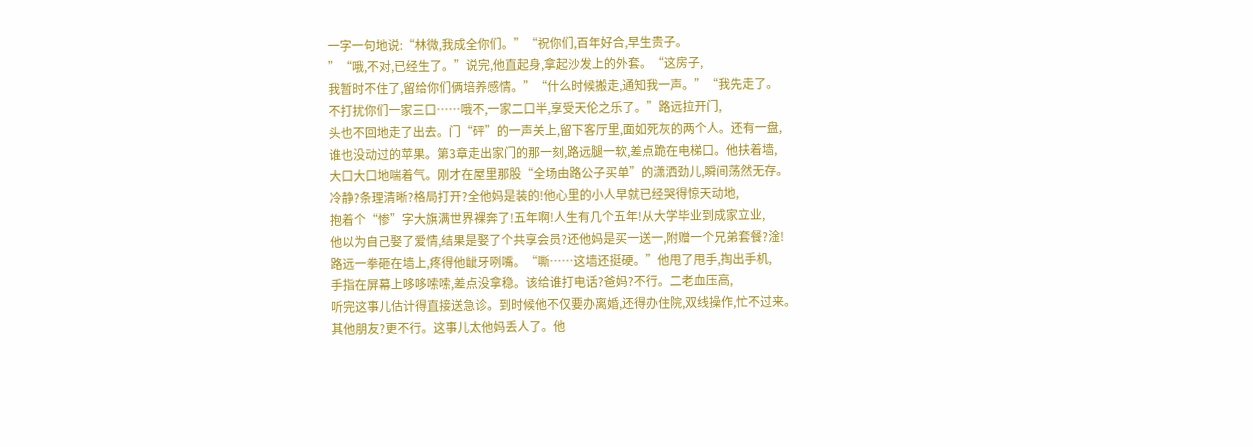一字一句地说:“林微,我成全你们。”“祝你们,百年好合,早生贵子。
”“哦,不对,已经生了。”说完,他直起身,拿起沙发上的外套。“这房子,
我暂时不住了,留给你们俩培养感情。”“什么时候搬走,通知我一声。”“我先走了。
不打扰你们一家三口……哦不,一家二口半,享受天伦之乐了。”路远拉开门,
头也不回地走了出去。门“砰”的一声关上,留下客厅里,面如死灰的两个人。还有一盘,
谁也没动过的苹果。第3章走出家门的那一刻,路远腿一软,差点跪在电梯口。他扶着墙,
大口大口地喘着气。刚才在屋里那股“全场由路公子买单”的潇洒劲儿,瞬间荡然无存。
冷静?条理清晰?格局打开?全他妈是装的!他心里的小人早就已经哭得惊天动地,
抱着个“惨”字大旗满世界裸奔了!五年啊!人生有几个五年!从大学毕业到成家立业,
他以为自己娶了爱情,结果是娶了个共享会员?还他妈是买一送一,附赠一个兄弟套餐?淦!
路远一拳砸在墙上,疼得他龇牙咧嘴。“嘶……这墙还挺硬。”他甩了甩手,掏出手机,
手指在屏幕上哆哆嗦嗦,差点没拿稳。该给谁打电话?爸妈?不行。二老血压高,
听完这事儿估计得直接送急诊。到时候他不仅要办离婚,还得办住院,双线操作,忙不过来。
其他朋友?更不行。这事儿太他妈丢人了。他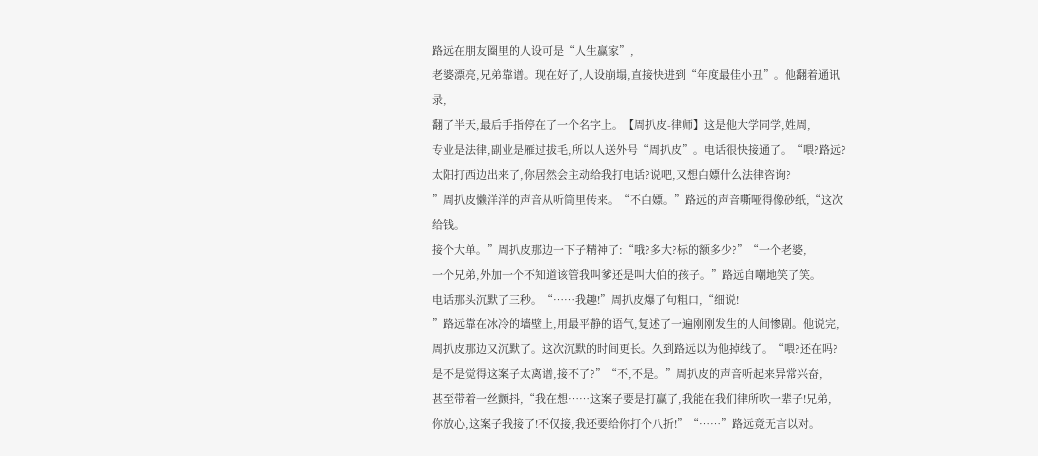路远在朋友圈里的人设可是“人生赢家”,
老婆漂亮,兄弟靠谱。现在好了,人设崩塌,直接快进到“年度最佳小丑”。他翻着通讯录,
翻了半天,最后手指停在了一个名字上。【周扒皮-律师】这是他大学同学,姓周,
专业是法律,副业是雁过拔毛,所以人送外号“周扒皮”。电话很快接通了。“喂?路远?
太阳打西边出来了,你居然会主动给我打电话?说吧,又想白嫖什么法律咨询?
”周扒皮懒洋洋的声音从听筒里传来。“不白嫖。”路远的声音嘶哑得像砂纸,“这次给钱。
接个大单。”周扒皮那边一下子精神了:“哦?多大?标的额多少?”“一个老婆,
一个兄弟,外加一个不知道该管我叫爹还是叫大伯的孩子。”路远自嘲地笑了笑。
电话那头沉默了三秒。“……我趣!”周扒皮爆了句粗口,“细说!
”路远靠在冰冷的墙壁上,用最平静的语气,复述了一遍刚刚发生的人间惨剧。他说完,
周扒皮那边又沉默了。这次沉默的时间更长。久到路远以为他掉线了。“喂?还在吗?
是不是觉得这案子太离谱,接不了?”“不,不是。”周扒皮的声音听起来异常兴奋,
甚至带着一丝颤抖,“我在想……这案子要是打赢了,我能在我们律所吹一辈子!兄弟,
你放心,这案子我接了!不仅接,我还要给你打个八折!”“……”路远竟无言以对。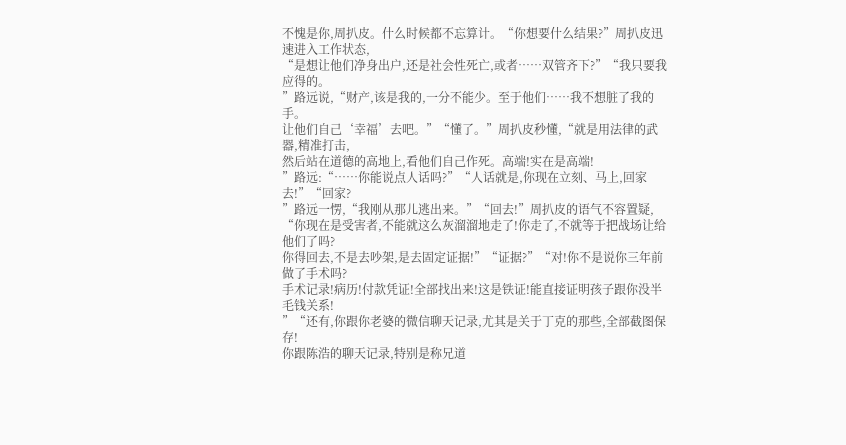不愧是你,周扒皮。什么时候都不忘算计。“你想要什么结果?”周扒皮迅速进入工作状态,
“是想让他们净身出户,还是社会性死亡,或者……双管齐下?”“我只要我应得的。
”路远说,“财产,该是我的,一分不能少。至于他们……我不想脏了我的手。
让他们自己‘幸福’去吧。”“懂了。”周扒皮秒懂,“就是用法律的武器,精准打击,
然后站在道德的高地上,看他们自己作死。高端!实在是高端!
”路远:“……你能说点人话吗?”“人话就是,你现在立刻、马上,回家去!”“回家?
”路远一愣,“我刚从那儿逃出来。”“回去!”周扒皮的语气不容置疑,
“你现在是受害者,不能就这么灰溜溜地走了!你走了,不就等于把战场让给他们了吗?
你得回去,不是去吵架,是去固定证据!”“证据?”“对!你不是说你三年前做了手术吗?
手术记录!病历!付款凭证!全部找出来!这是铁证!能直接证明孩子跟你没半毛钱关系!
”“还有,你跟你老婆的微信聊天记录,尤其是关于丁克的那些,全部截图保存!
你跟陈浩的聊天记录,特别是称兄道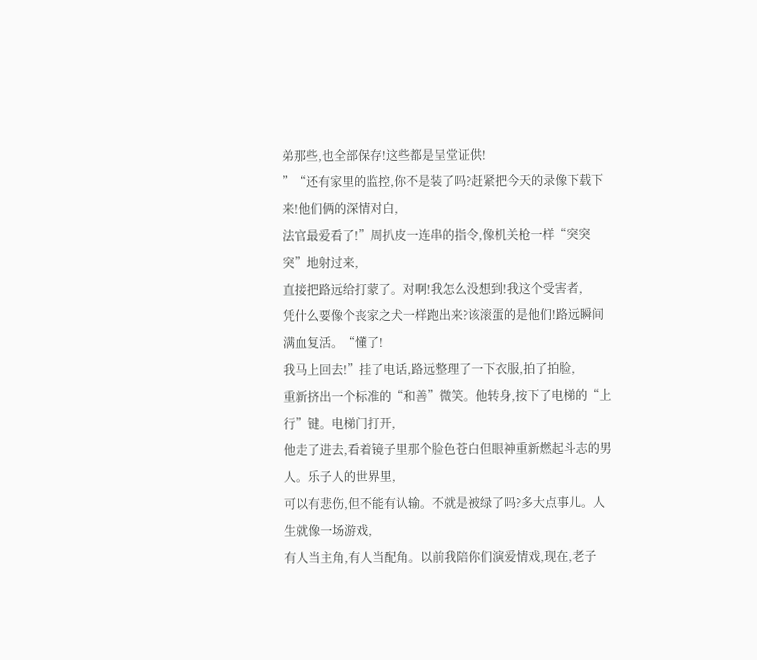弟那些,也全部保存!这些都是呈堂证供!
”“还有家里的监控,你不是装了吗?赶紧把今天的录像下载下来!他们俩的深情对白,
法官最爱看了!”周扒皮一连串的指令,像机关枪一样“突突突”地射过来,
直接把路远给打蒙了。对啊!我怎么没想到!我这个受害者,
凭什么要像个丧家之犬一样跑出来?该滚蛋的是他们!路远瞬间满血复活。“懂了!
我马上回去!”挂了电话,路远整理了一下衣服,拍了拍脸,
重新挤出一个标准的“和善”微笑。他转身,按下了电梯的“上行”键。电梯门打开,
他走了进去,看着镜子里那个脸色苍白但眼神重新燃起斗志的男人。乐子人的世界里,
可以有悲伤,但不能有认输。不就是被绿了吗?多大点事儿。人生就像一场游戏,
有人当主角,有人当配角。以前我陪你们演爱情戏,现在,老子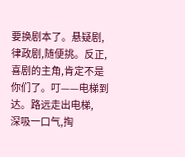要换剧本了。悬疑剧,
律政剧,随便挑。反正,喜剧的主角,肯定不是你们了。叮——电梯到达。路远走出电梯,
深吸一口气,掏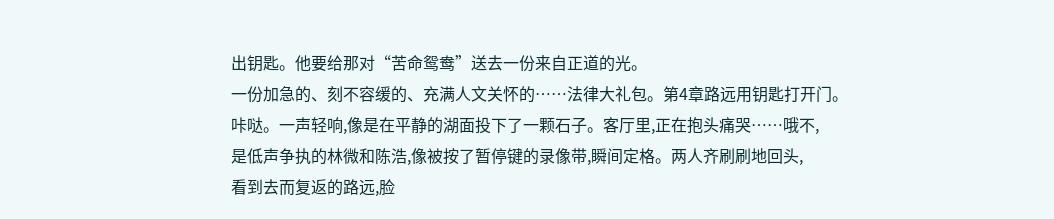出钥匙。他要给那对“苦命鸳鸯”送去一份来自正道的光。
一份加急的、刻不容缓的、充满人文关怀的……法律大礼包。第4章路远用钥匙打开门。
咔哒。一声轻响,像是在平静的湖面投下了一颗石子。客厅里,正在抱头痛哭……哦不,
是低声争执的林微和陈浩,像被按了暂停键的录像带,瞬间定格。两人齐刷刷地回头,
看到去而复返的路远,脸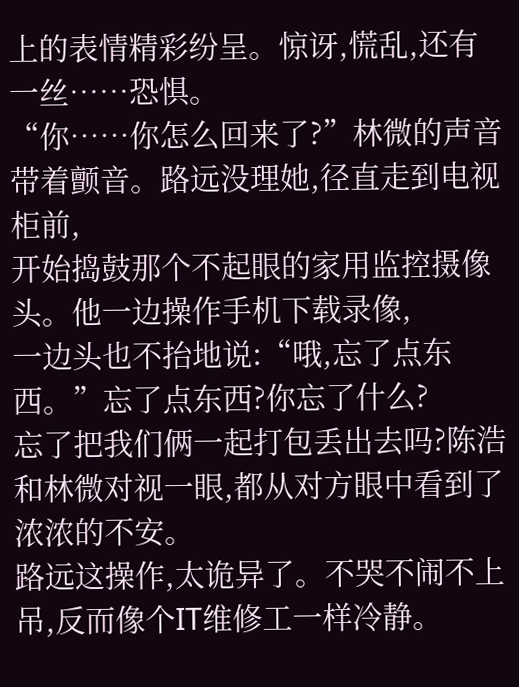上的表情精彩纷呈。惊讶,慌乱,还有一丝……恐惧。
“你……你怎么回来了?”林微的声音带着颤音。路远没理她,径直走到电视柜前,
开始捣鼓那个不起眼的家用监控摄像头。他一边操作手机下载录像,
一边头也不抬地说:“哦,忘了点东西。”忘了点东西?你忘了什么?
忘了把我们俩一起打包丢出去吗?陈浩和林微对视一眼,都从对方眼中看到了浓浓的不安。
路远这操作,太诡异了。不哭不闹不上吊,反而像个IT维修工一样冷静。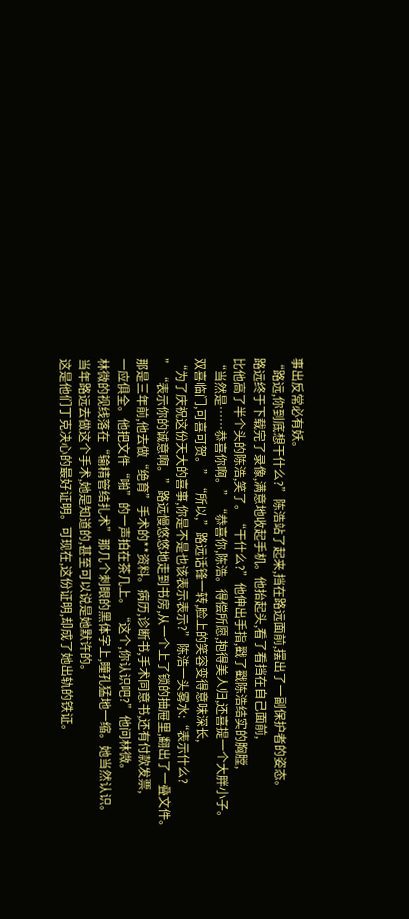事出反常必有妖。
“路远,你到底想干什么?”陈浩站了起来,挡在路远面前,摆出了一副保护者的姿态。
路远终于下载完了录像,满意地收起手机。他抬起头,看了看挡在自己面前,
比他高了半个头的陈浩,笑了。“干什么?”他伸出手指,戳了戳陈浩结实的胸膛,
“当然是……恭喜你啊。”“恭喜你,陈浩。得偿所愿,抱得美人归,还喜提一个大胖小子。
双喜临门,可喜可贺。”“所以,”路远话锋一转,脸上的笑容变得意味深长,
“为了庆祝这份天大的喜事,你是不是也该表示表示?”陈浩一头雾水:“表示什么?
”“表示你的诚意啊。”路远慢悠悠地走到书房,从一个上了锁的抽屉里,翻出了一叠文件。
那是三年前,他去做“绝育”手术的**资料。病历,诊断书,手术同意书,还有付款发票,
一应俱全。他把文件“啪”的一声拍在茶几上。“这个,你认识吧?”他问林微。
林微的视线落在“输精管结扎术”那几个刺眼的黑体字上,瞳孔猛地一缩。她当然认识。
当年路远去做这个手术,她是知道的,甚至可以说是她默许的。
这是他们丁克决心的最好证明。可现在,这份证明,却成了她出轨的铁证。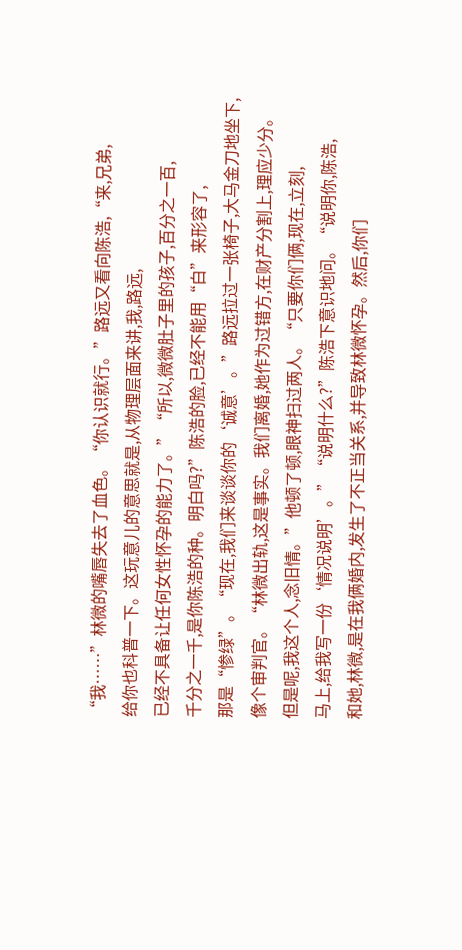“我……”林微的嘴唇失去了血色。“你认识就行。”路远又看向陈浩,“来,兄弟,
给你也科普一下。这玩意儿的意思就是,从物理层面来讲,我,路远,
已经不具备让任何女性怀孕的能力了。”“所以,微微肚子里的孩子,百分之一百,
千分之一千,是你陈浩的种。明白吗?”陈浩的脸,已经不能用“白”来形容了,
那是“惨绿”。“现在,我们来谈谈你的‘诚意’。”路远拉过一张椅子,大马金刀地坐下,
像个审判官。“林微出轨,这是事实。我们离婚,她作为过错方,在财产分割上,理应少分。
但是呢,我这个人,念旧情。”他顿了顿,眼神扫过两人。“只要你们俩,现在,立刻,
马上,给我写一份‘情况说明’。”“说明什么?”陈浩下意识地问。“说明你,陈浩,
和她,林微,是在我俩婚内,发生了不正当关系,并导致林微怀孕。然后,你们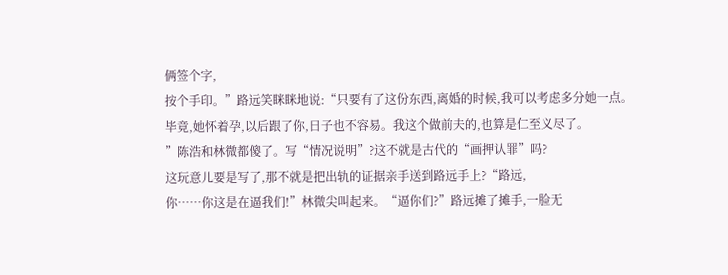俩签个字,
按个手印。”路远笑眯眯地说:“只要有了这份东西,离婚的时候,我可以考虑多分她一点。
毕竟,她怀着孕,以后跟了你,日子也不容易。我这个做前夫的,也算是仁至义尽了。
”陈浩和林微都傻了。写“情况说明”?这不就是古代的“画押认罪”吗?
这玩意儿要是写了,那不就是把出轨的证据亲手送到路远手上?“路远,
你……你这是在逼我们!”林微尖叫起来。“逼你们?”路远摊了摊手,一脸无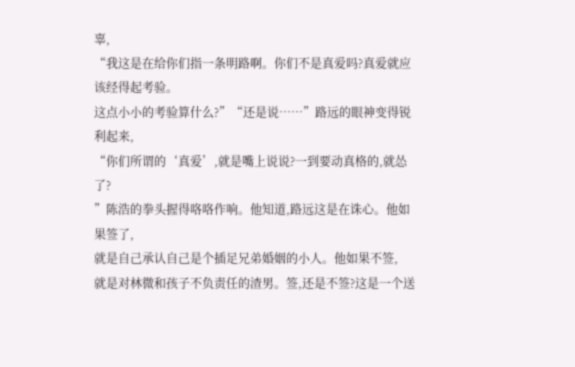辜,
“我这是在给你们指一条明路啊。你们不是真爱吗?真爱就应该经得起考验。
这点小小的考验算什么?”“还是说……”路远的眼神变得锐利起来,
“你们所谓的‘真爱’,就是嘴上说说?一到要动真格的,就怂了?
”陈浩的拳头握得咯咯作响。他知道,路远这是在诛心。他如果签了,
就是自己承认自己是个插足兄弟婚姻的小人。他如果不签,
就是对林微和孩子不负责任的渣男。签,还是不签?这是一个送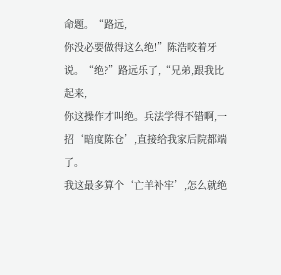命题。“路远,
你没必要做得这么绝!”陈浩咬着牙说。“绝?”路远乐了,“兄弟,跟我比起来,
你这操作才叫绝。兵法学得不错啊,一招‘暗度陈仓’,直接给我家后院都端了。
我这最多算个‘亡羊补牢’,怎么就绝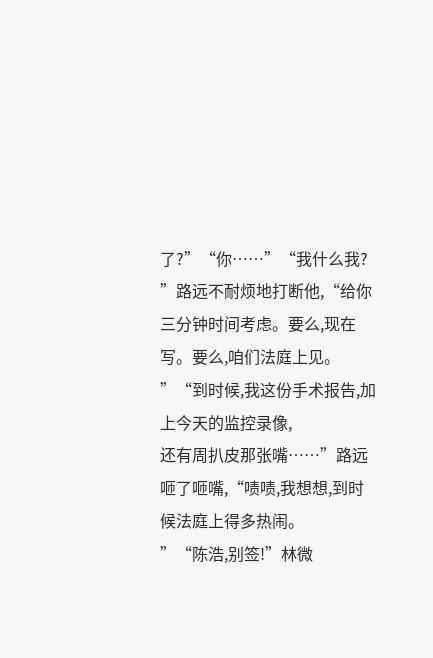了?”“你……”“我什么我?
”路远不耐烦地打断他,“给你三分钟时间考虑。要么,现在写。要么,咱们法庭上见。
”“到时候,我这份手术报告,加上今天的监控录像,
还有周扒皮那张嘴……”路远咂了咂嘴,“啧啧,我想想,到时候法庭上得多热闹。
”“陈浩,别签!”林微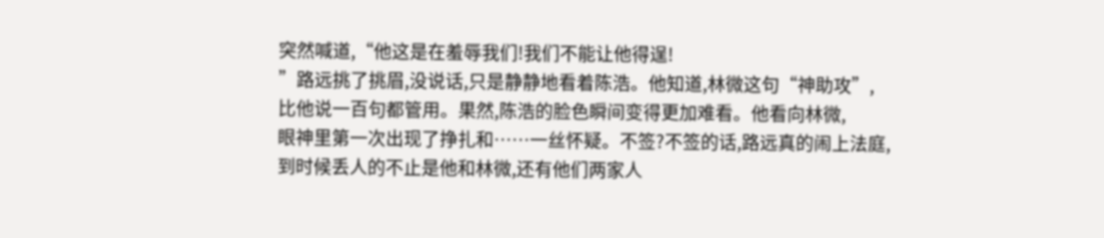突然喊道,“他这是在羞辱我们!我们不能让他得逞!
”路远挑了挑眉,没说话,只是静静地看着陈浩。他知道,林微这句“神助攻”,
比他说一百句都管用。果然,陈浩的脸色瞬间变得更加难看。他看向林微,
眼神里第一次出现了挣扎和……一丝怀疑。不签?不签的话,路远真的闹上法庭,
到时候丢人的不止是他和林微,还有他们两家人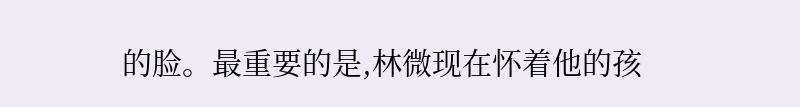的脸。最重要的是,林微现在怀着他的孩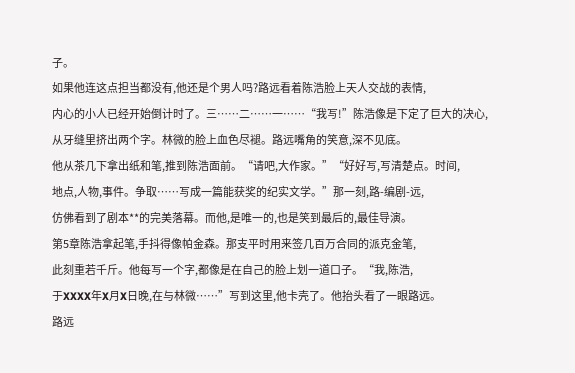子。
如果他连这点担当都没有,他还是个男人吗?路远看着陈浩脸上天人交战的表情,
内心的小人已经开始倒计时了。三……二……一……“我写!”陈浩像是下定了巨大的决心,
从牙缝里挤出两个字。林微的脸上血色尽褪。路远嘴角的笑意,深不见底。
他从茶几下拿出纸和笔,推到陈浩面前。“请吧,大作家。”“好好写,写清楚点。时间,
地点,人物,事件。争取……写成一篇能获奖的纪实文学。”那一刻,路-编剧-远,
仿佛看到了剧本**的完美落幕。而他,是唯一的,也是笑到最后的,最佳导演。
第5章陈浩拿起笔,手抖得像帕金森。那支平时用来签几百万合同的派克金笔,
此刻重若千斤。他每写一个字,都像是在自己的脸上划一道口子。“我,陈浩,
于XXXX年X月X日晚,在与林微……”写到这里,他卡壳了。他抬头看了一眼路远。
路远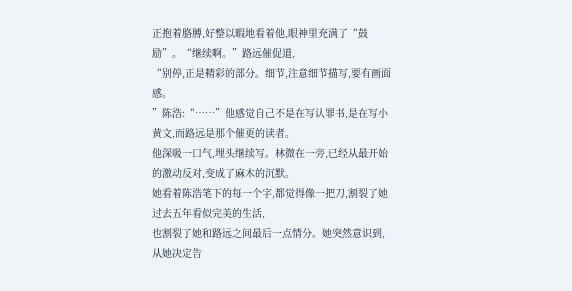正抱着胳膊,好整以暇地看着他,眼神里充满了“鼓励”。“继续啊。”路远催促道,
“别停,正是精彩的部分。细节,注意细节描写,要有画面感。
”陈浩:“……”他感觉自己不是在写认罪书,是在写小黄文,而路远是那个催更的读者。
他深吸一口气,埋头继续写。林微在一旁,已经从最开始的激动反对,变成了麻木的沉默。
她看着陈浩笔下的每一个字,都觉得像一把刀,割裂了她过去五年看似完美的生活,
也割裂了她和路远之间最后一点情分。她突然意识到,从她决定告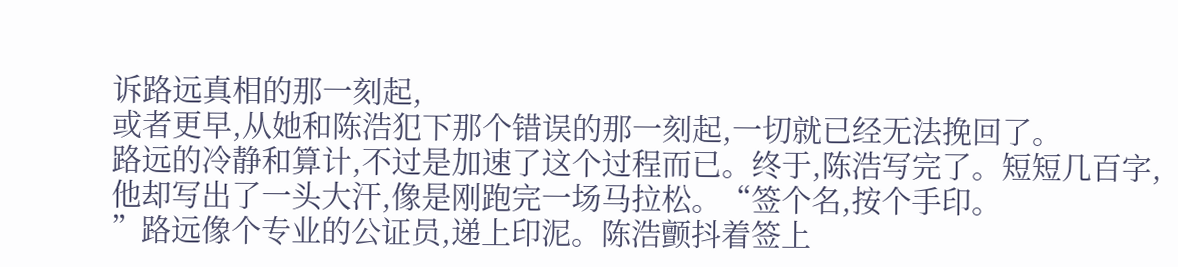诉路远真相的那一刻起,
或者更早,从她和陈浩犯下那个错误的那一刻起,一切就已经无法挽回了。
路远的冷静和算计,不过是加速了这个过程而已。终于,陈浩写完了。短短几百字,
他却写出了一头大汗,像是刚跑完一场马拉松。“签个名,按个手印。
”路远像个专业的公证员,递上印泥。陈浩颤抖着签上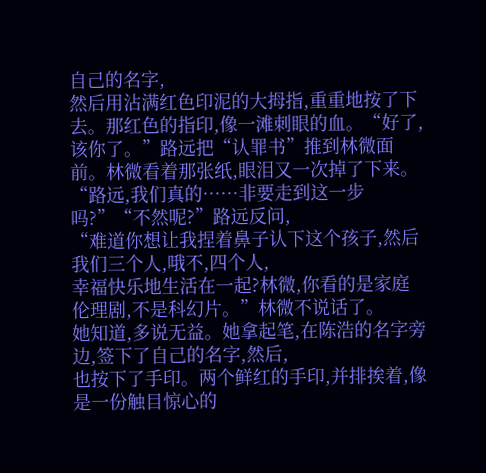自己的名字,
然后用沾满红色印泥的大拇指,重重地按了下去。那红色的指印,像一滩刺眼的血。“好了,
该你了。”路远把“认罪书”推到林微面前。林微看着那张纸,眼泪又一次掉了下来。
“路远,我们真的……非要走到这一步吗?”“不然呢?”路远反问,
“难道你想让我捏着鼻子认下这个孩子,然后我们三个人,哦不,四个人,
幸福快乐地生活在一起?林微,你看的是家庭伦理剧,不是科幻片。”林微不说话了。
她知道,多说无益。她拿起笔,在陈浩的名字旁边,签下了自己的名字,然后,
也按下了手印。两个鲜红的手印,并排挨着,像是一份触目惊心的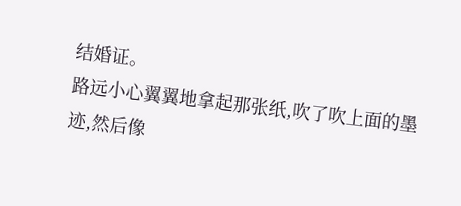结婚证。
路远小心翼翼地拿起那张纸,吹了吹上面的墨迹,然后像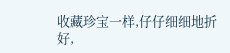收藏珍宝一样,仔仔细细地折好,